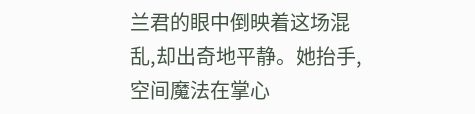兰君的眼中倒映着这场混乱,却出奇地平静。她抬手,空间魔法在掌心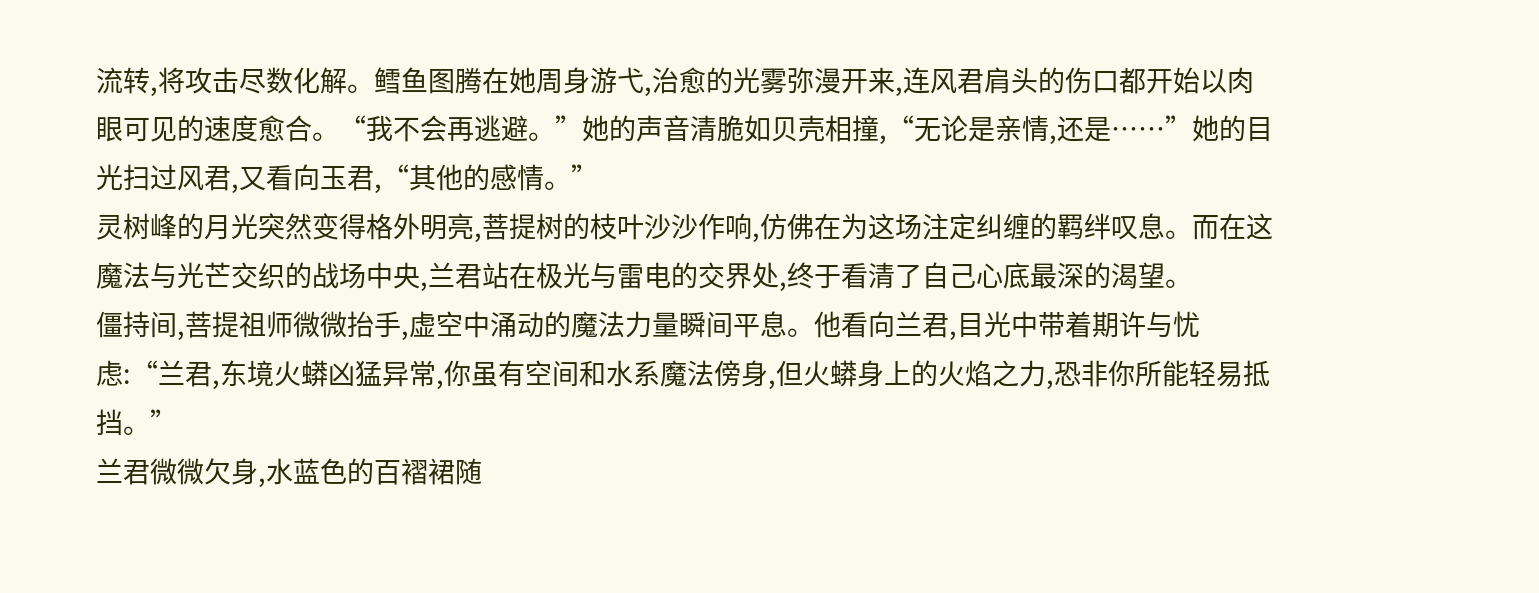流转,将攻击尽数化解。鳕鱼图腾在她周身游弋,治愈的光雾弥漫开来,连风君肩头的伤口都开始以肉眼可见的速度愈合。“我不会再逃避。”她的声音清脆如贝壳相撞,“无论是亲情,还是……”她的目光扫过风君,又看向玉君,“其他的感情。”
灵树峰的月光突然变得格外明亮,菩提树的枝叶沙沙作响,仿佛在为这场注定纠缠的羁绊叹息。而在这魔法与光芒交织的战场中央,兰君站在极光与雷电的交界处,终于看清了自己心底最深的渴望。
僵持间,菩提祖师微微抬手,虚空中涌动的魔法力量瞬间平息。他看向兰君,目光中带着期许与忧虑:“兰君,东境火蟒凶猛异常,你虽有空间和水系魔法傍身,但火蟒身上的火焰之力,恐非你所能轻易抵挡。”
兰君微微欠身,水蓝色的百褶裙随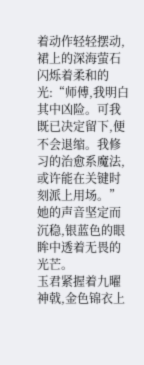着动作轻轻摆动,裙上的深海萤石闪烁着柔和的光:“师傅,我明白其中凶险。可我既已决定留下,便不会退缩。我修习的治愈系魔法,或许能在关键时刻派上用场。”她的声音坚定而沉稳,银蓝色的眼眸中透着无畏的光芒。
玉君紧握着九曜神戟,金色锦衣上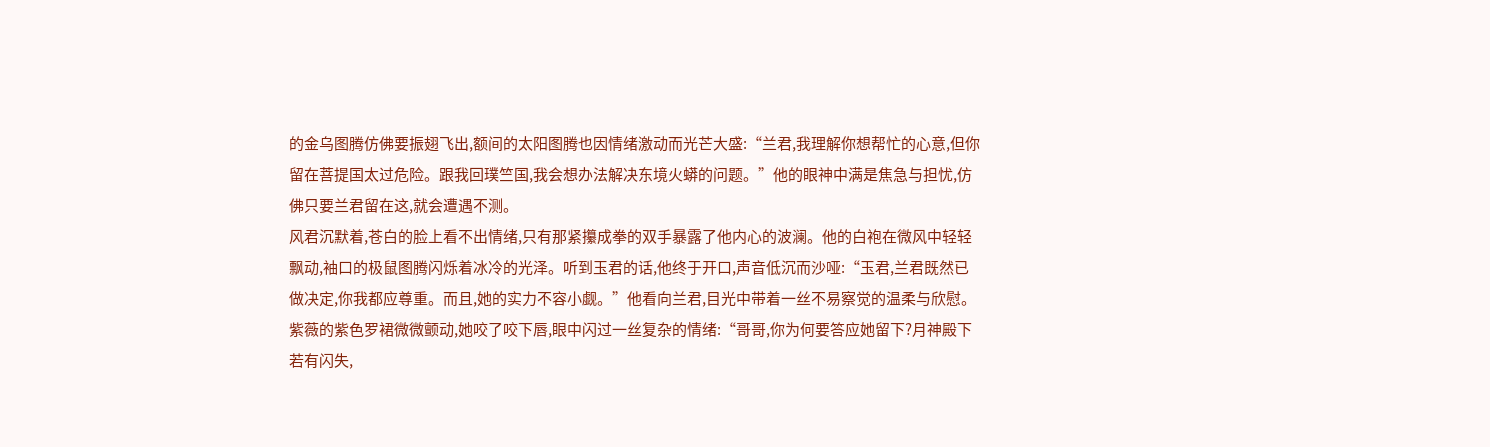的金乌图腾仿佛要振翅飞出,额间的太阳图腾也因情绪激动而光芒大盛:“兰君,我理解你想帮忙的心意,但你留在菩提国太过危险。跟我回璞竺国,我会想办法解决东境火蟒的问题。”他的眼神中满是焦急与担忧,仿佛只要兰君留在这,就会遭遇不测。
风君沉默着,苍白的脸上看不出情绪,只有那紧攥成拳的双手暴露了他内心的波澜。他的白袍在微风中轻轻飘动,袖口的极鼠图腾闪烁着冰冷的光泽。听到玉君的话,他终于开口,声音低沉而沙哑:“玉君,兰君既然已做决定,你我都应尊重。而且,她的实力不容小觑。”他看向兰君,目光中带着一丝不易察觉的温柔与欣慰。
紫薇的紫色罗裙微微颤动,她咬了咬下唇,眼中闪过一丝复杂的情绪:“哥哥,你为何要答应她留下?月神殿下若有闪失,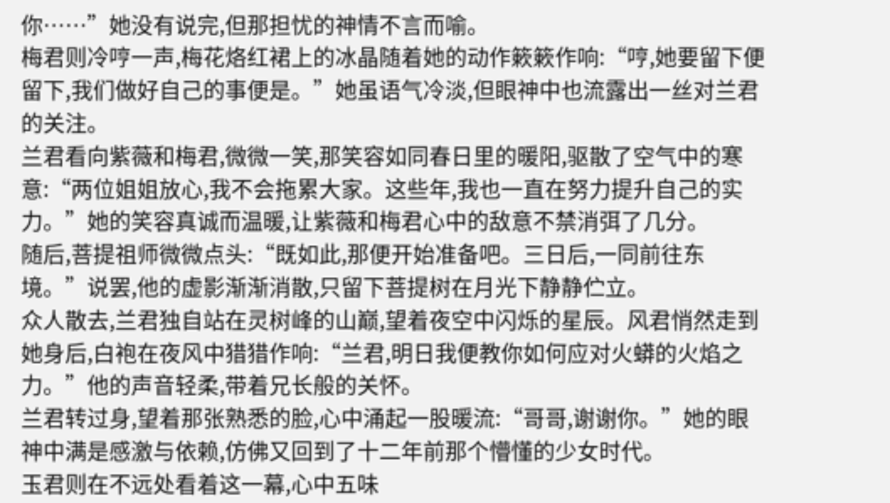你……”她没有说完,但那担忧的神情不言而喻。
梅君则冷哼一声,梅花烙红裙上的冰晶随着她的动作簌簌作响:“哼,她要留下便留下,我们做好自己的事便是。”她虽语气冷淡,但眼神中也流露出一丝对兰君的关注。
兰君看向紫薇和梅君,微微一笑,那笑容如同春日里的暖阳,驱散了空气中的寒意:“两位姐姐放心,我不会拖累大家。这些年,我也一直在努力提升自己的实力。”她的笑容真诚而温暖,让紫薇和梅君心中的敌意不禁消弭了几分。
随后,菩提祖师微微点头:“既如此,那便开始准备吧。三日后,一同前往东境。”说罢,他的虚影渐渐消散,只留下菩提树在月光下静静伫立。
众人散去,兰君独自站在灵树峰的山巅,望着夜空中闪烁的星辰。风君悄然走到她身后,白袍在夜风中猎猎作响:“兰君,明日我便教你如何应对火蟒的火焰之力。”他的声音轻柔,带着兄长般的关怀。
兰君转过身,望着那张熟悉的脸,心中涌起一股暖流:“哥哥,谢谢你。”她的眼神中满是感激与依赖,仿佛又回到了十二年前那个懵懂的少女时代。
玉君则在不远处看着这一幕,心中五味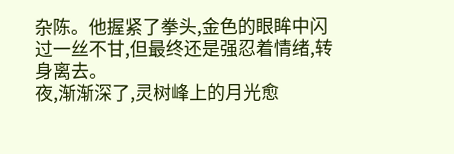杂陈。他握紧了拳头,金色的眼眸中闪过一丝不甘,但最终还是强忍着情绪,转身离去。
夜,渐渐深了,灵树峰上的月光愈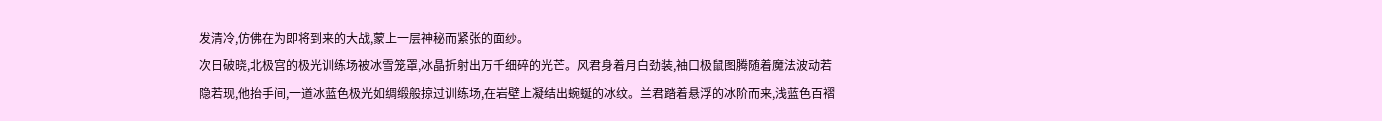发清冷,仿佛在为即将到来的大战,蒙上一层神秘而紧张的面纱。
次日破晓,北极宫的极光训练场被冰雪笼罩,冰晶折射出万千细碎的光芒。风君身着月白劲装,袖口极鼠图腾随着魔法波动若隐若现,他抬手间,一道冰蓝色极光如绸缎般掠过训练场,在岩壁上凝结出蜿蜒的冰纹。兰君踏着悬浮的冰阶而来,浅蓝色百褶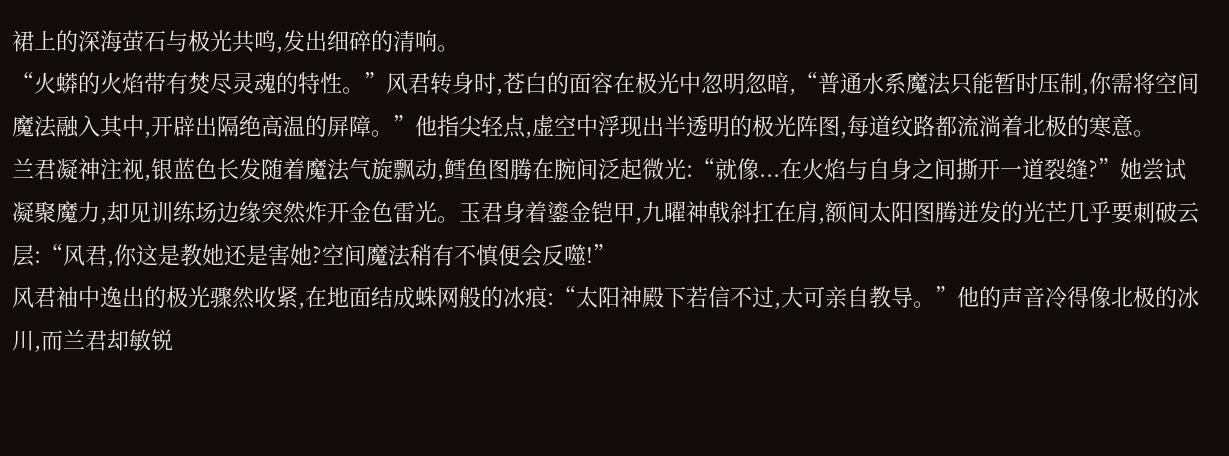裙上的深海萤石与极光共鸣,发出细碎的清响。
“火蟒的火焰带有焚尽灵魂的特性。”风君转身时,苍白的面容在极光中忽明忽暗,“普通水系魔法只能暂时压制,你需将空间魔法融入其中,开辟出隔绝高温的屏障。”他指尖轻点,虚空中浮现出半透明的极光阵图,每道纹路都流淌着北极的寒意。
兰君凝神注视,银蓝色长发随着魔法气旋飘动,鳕鱼图腾在腕间泛起微光:“就像...在火焰与自身之间撕开一道裂缝?”她尝试凝聚魔力,却见训练场边缘突然炸开金色雷光。玉君身着鎏金铠甲,九曜神戟斜扛在肩,额间太阳图腾迸发的光芒几乎要刺破云层:“风君,你这是教她还是害她?空间魔法稍有不慎便会反噬!”
风君袖中逸出的极光骤然收紧,在地面结成蛛网般的冰痕:“太阳神殿下若信不过,大可亲自教导。”他的声音冷得像北极的冰川,而兰君却敏锐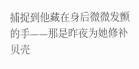捕捉到他藏在身后微微发颤的手——那是昨夜为她修补贝壳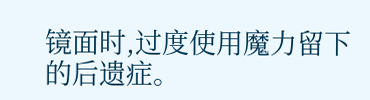镜面时,过度使用魔力留下的后遗症。